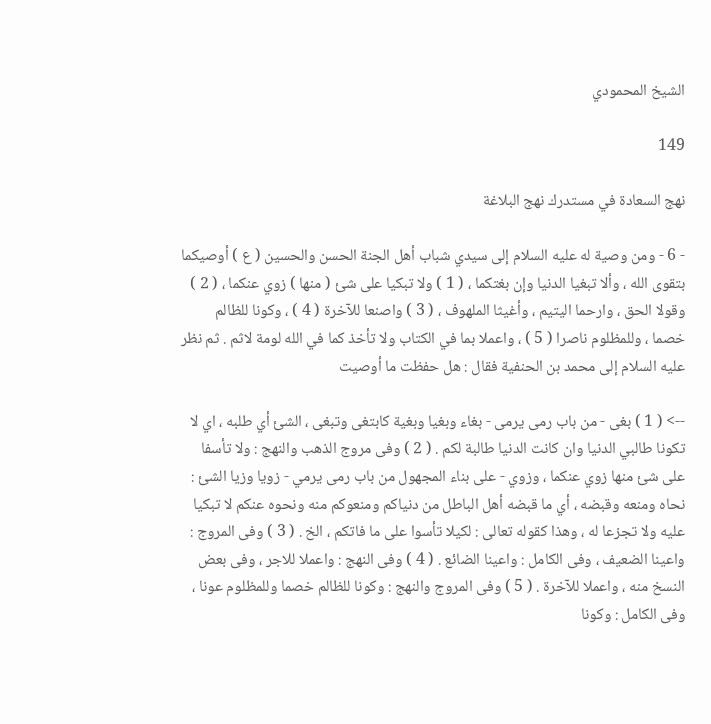الشيخ المحمودي

149

نهج السعادة في مستدرك نهج البلاغة

- 6 - ومن وصية له عليه السلام إلى سيدي شباب أهل الجنة الحسن والحسين ( ع ) أوصيكما بتقوى الله ، وألا تبغيا الدنيا وإن بغتكما ، ( 1 ) ولا تبكيا على شئ ( منها ) زوي عنكما ، ( 2 ) وقولا الحق ، وارحما اليتيم ، وأغيثا الملهوف ، ( 3 ) واصنعا للآخرة ( 4 ) ، وكونا للظالم خصما ، وللمظلوم ناصرا ( 5 ) ، واعملا بما في الكتاب ولا تأخذ كما في الله لومة لاثم . ثم نظر عليه السلام إلى محمد بن الحنفية فقال : هل حفظت ما أوصيت

--> ( 1 ) بغى - من باب رمى يرمى - بغاء وبغيا وبغية كابتغى وتبغى ، الشئ أي طلبه ، اي لا تكونا طالبي الدنيا وان كانت الدنيا طالبة لكم . ( 2 ) وفى مروج الذهب والنهج : ولا تأسفا على شئ منها زوي عنكما ، وزوي - على بناء المجهول من باب رمى يرمي - زويا وزيا الشئ : نحاه ومنعه وقبضه ، أي ما قبضه أهل الباطل من دنياكم ومنعوكم منه ونحوه عنكم لا تبكيا عليه ولا تجزعا له ، وهذا كقوله تعالى : لكيلا تأسوا على ما فاتكم ، الخ . ( 3 ) وفى المروج : واعينا الضعيف ، وفى الكامل : واعينا الضائع . ( 4 ) وفى النهج : واعملا للاجر ، وفى بعض النسخ منه ، واعملا للآخرة . ( 5 ) وفى المروج والنهج : وكونا للظالم خصما وللمظلوم عونا ، وفى الكامل : وكونا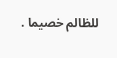للظالم خصيما .